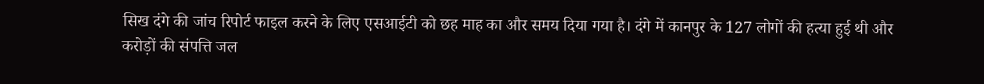सिख दंगे की जांच रिपोर्ट फाइल करने के लिए एसआईटी को छह माह का और समय दिया गया है। दंगे में कानपुर के 127 लोगों की हत्या हुई थी और करोड़ों की संपत्ति जल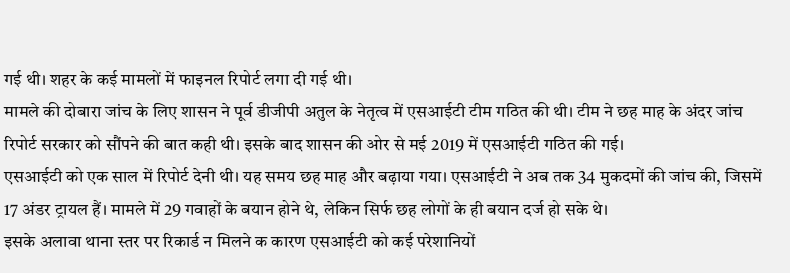गई थी। शहर के कई मामलों में फाइनल रिपोर्ट लगा दी गई थी।
मामले की दोबारा जांच के लिए शासन ने पूर्व डीजीपी अतुल के नेतृत्व में एसआईटी टीम गठित की थी। टीम ने छह माह के अंदर जांच रिपोर्ट सरकार को सौंपने की बात कही थी। इसके बाद शासन की ओर से मई 2019 में एसआईटी गठित की गई।
एसआईटी को एक साल में रिपोर्ट देनी थी। यह समय छह माह और बढ़ाया गया। एसआईटी ने अब तक 34 मुकदमों की जांच की, जिसमें 17 अंडर ट्रायल हैं। मामले में 29 गवाहों के बयान होने थे, लेकिन सिर्फ छह लोगों के ही बयान दर्ज हो सके थे।
इसके अलावा थाना स्तर पर रिकार्ड न मिलने क कारण एसआईटी को कई परेशानियों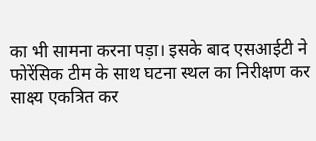का भी सामना करना पड़ा। इसके बाद एसआईटी ने फोरेंसिक टीम के साथ घटना स्थल का निरीक्षण कर साक्ष्य एकत्रित कर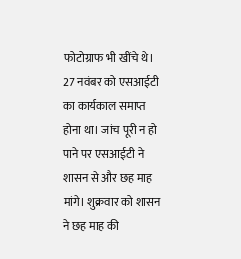फोटोग्राफ भी खींचे थे। 27 नवंबर को एसआईटी का कार्यकाल समाप्त होना था। जांच पूरी न हो पाने पर एसआईटी ने शासन से और छह माह मांगे। शुक्रवार को शासन ने छह माह की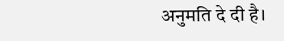अनुमति दे दी है।